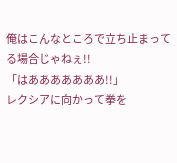俺はこんなところで立ち止まってる場合じゃねぇ!!
「はあああああああ!!」
レクシアに向かって拳を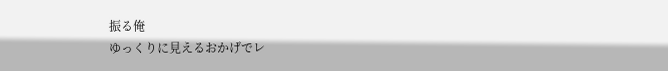振る俺
ゆっくりに見えるおかげでレ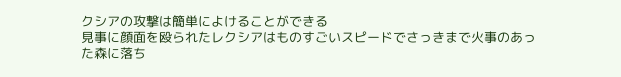クシアの攻撃は簡単によけることができる
見事に顔面を殴られたレクシアはものすごいスピードでさっきまで火事のあった森に落ち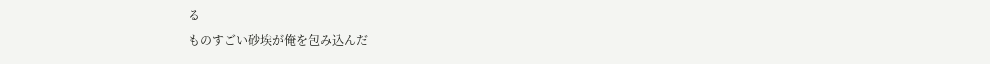る
ものすごい砂埃が俺を包み込んだ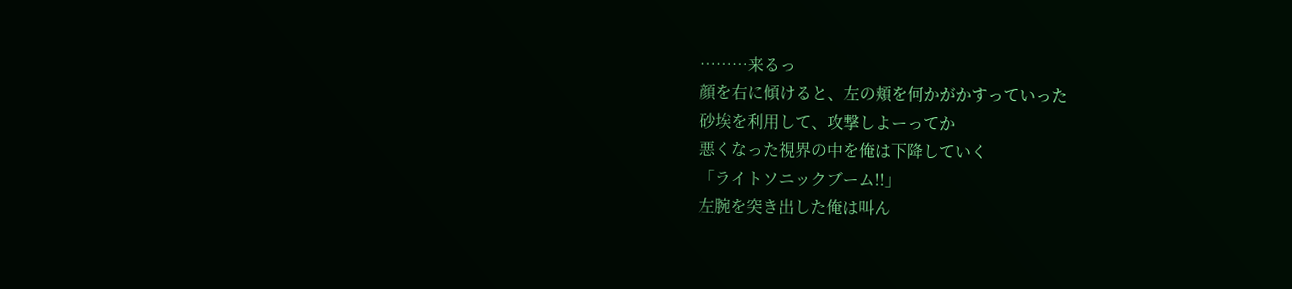………来るっ
顔を右に傾けると、左の頬を何かがかすっていった
砂埃を利用して、攻撃しよーってか
悪くなった視界の中を俺は下降していく
「ライトソニックブーム!!」
左腕を突き出した俺は叫ん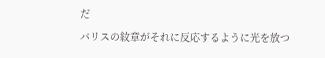だ
バリスの紋章がそれに反応するように光を放つ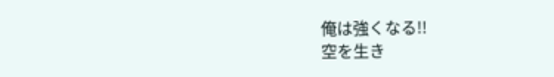俺は強くなる!!
空を生き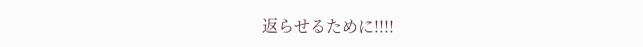返らせるために!!!!